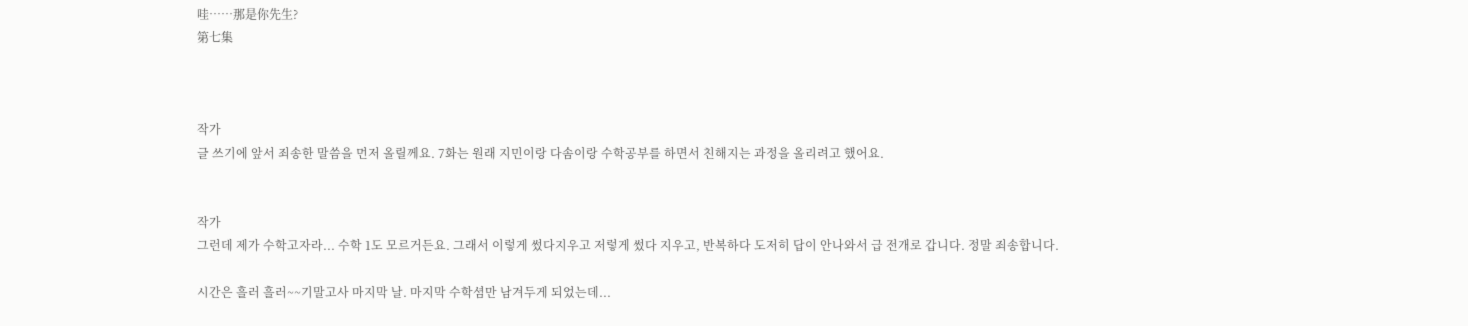哇……那是你先生?
第七集



작가
글 쓰기에 앞서 죄송한 말씀을 먼저 올릴께요. 7화는 원래 지민이랑 다솜이랑 수학공부를 하면서 친해지는 과정을 올리려고 했어요.


작가
그런데 제가 수학고자라... 수학 1도 모르거든요. 그래서 이렇게 썼다지우고 저렇게 썼다 지우고, 반복하다 도저히 답이 안나와서 급 전개로 갑니다. 정말 죄송합니다.

시간은 흘러 흘러~~기말고사 마지막 날. 마지막 수학셤만 남겨두게 되었는데...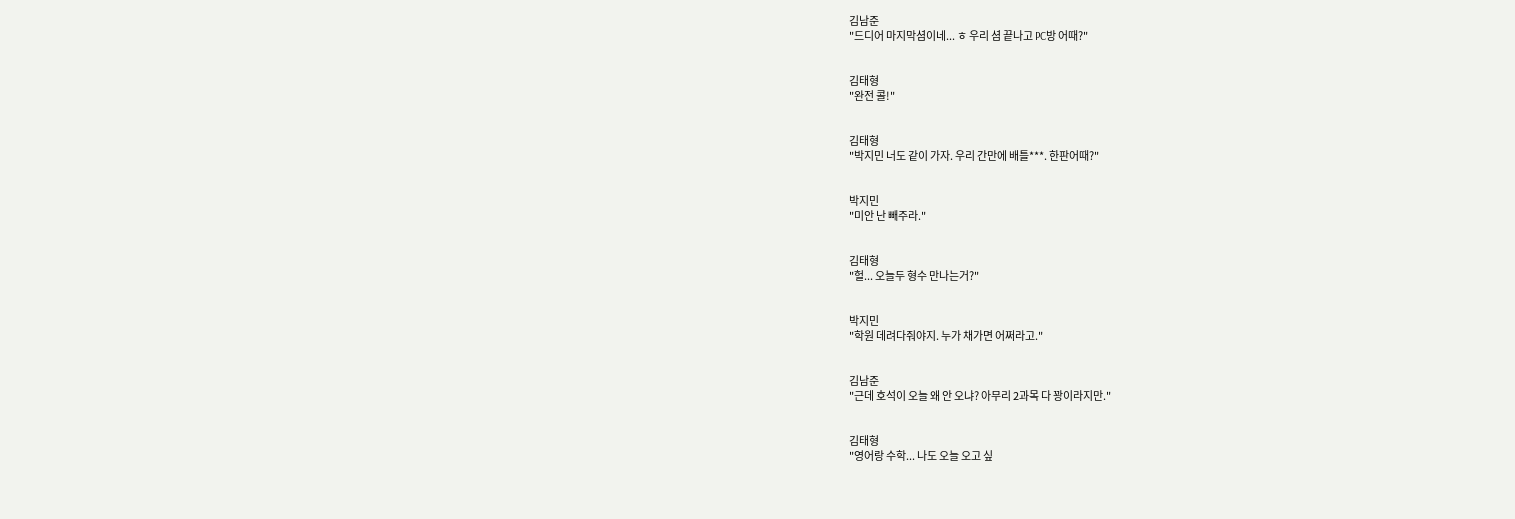김남준
"드디어 마지막셤이네... ㅎ 우리 셤 끝나고 PC방 어때?"


김태형
"완전 콜!"


김태형
"박지민 너도 같이 가자. 우리 간만에 배틀***. 한판어때?"


박지민
"미안 난 빼주라."


김태형
"헐... 오늘두 형수 만나는거?"


박지민
"학원 데려다줘야지. 누가 채가면 어쩌라고."


김남준
"근데 호석이 오늘 왜 안 오냐? 아무리 2과목 다 꽝이라지만."


김태형
"영어랑 수학... 나도 오늘 오고 싶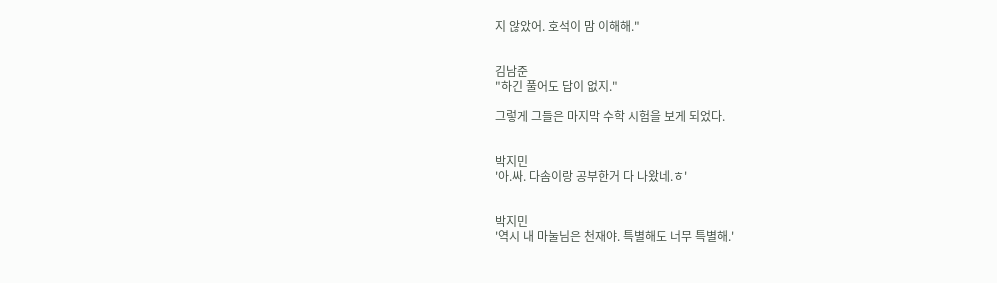지 않았어. 호석이 맘 이해해."


김남준
"하긴 풀어도 답이 없지."

그렇게 그들은 마지막 수학 시험을 보게 되었다.


박지민
'아.싸. 다솜이랑 공부한거 다 나왔네.ㅎ'


박지민
'역시 내 마눌님은 천재야. 특별해도 너무 특별해.'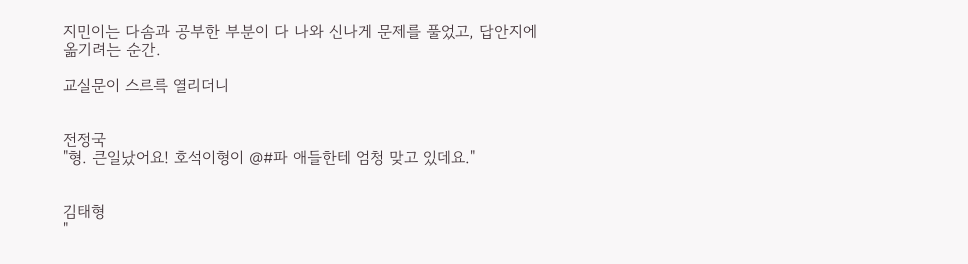지민이는 다솜과 공부한 부분이 다 나와 신나게 문제를 풀었고, 답안지에 옮기려는 순간.

교실문이 스르륵 열리더니


전정국
"형. 큰일났어요! 호석이형이 @#파 애들한테 엄청 맞고 있데요."


김태형
"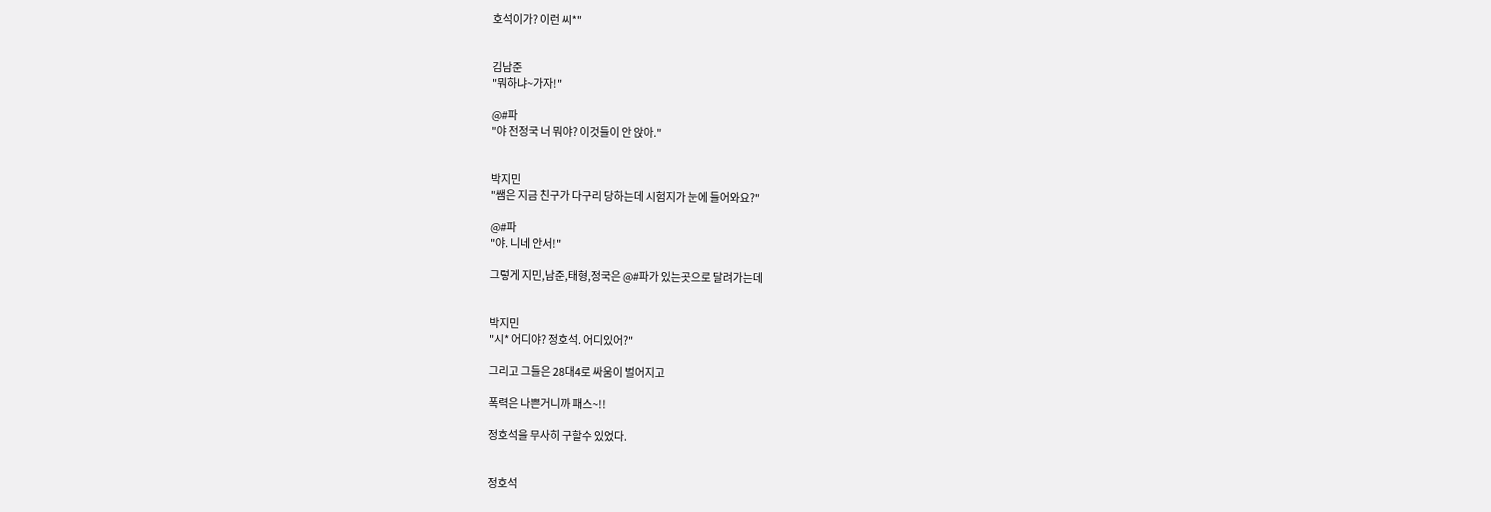호석이가? 이런 씨*"


김남준
"뭐하냐~가자!"

@#파
"야 전정국 너 뭐야? 이것들이 안 앉아."


박지민
"쌤은 지금 친구가 다구리 당하는데 시험지가 눈에 들어와요?"

@#파
"야. 니네 안서!"

그렇게 지민,남준,태형,정국은 @#파가 있는곳으로 달려가는데


박지민
"시* 어디야? 정호석. 어디있어?"

그리고 그들은 28대4로 싸움이 벌어지고

폭력은 나쁜거니까 패스~!!

정호석을 무사히 구할수 있었다.


정호석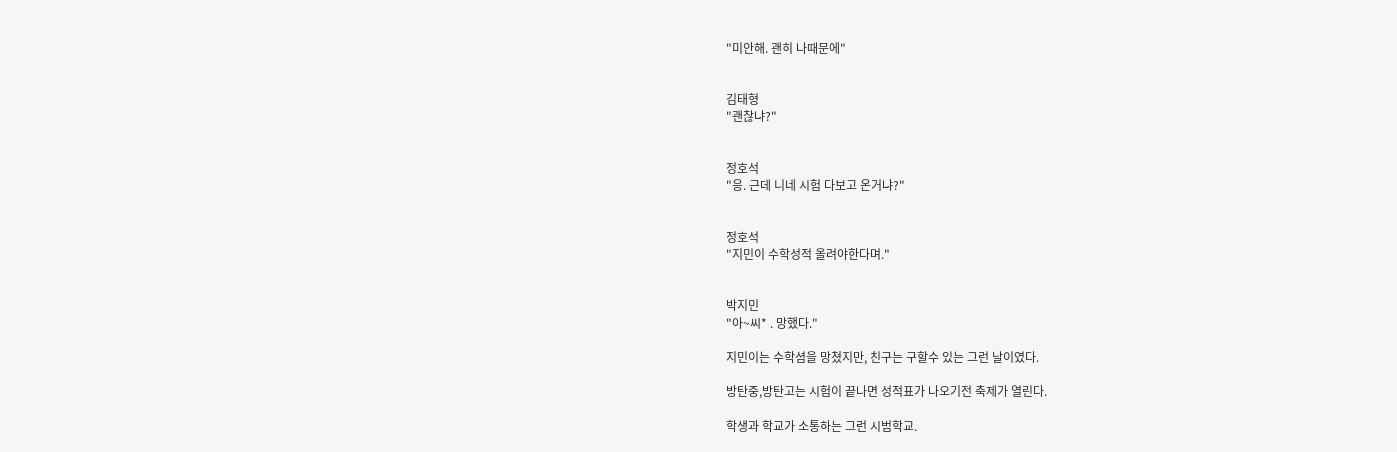"미안해. 괜히 나때문에"


김태형
"괜찮냐?"


정호석
"응. 근데 니네 시험 다보고 온거냐?"


정호석
"지민이 수학성적 올려야한다며."


박지민
"아~씨* . 망했다."

지민이는 수학셤을 망쳤지만, 친구는 구할수 있는 그런 날이였다.

방탄중,방탄고는 시험이 끝나면 성적표가 나오기전 축제가 열린다.

학생과 학교가 소통하는 그런 시범학교.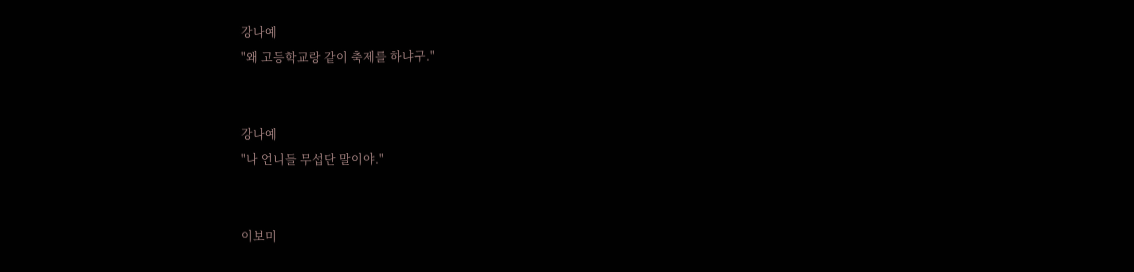강나예
"왜 고등학교랑 같이 축제를 하냐구."


강나예
"나 언니들 무섭단 말이야."


이보미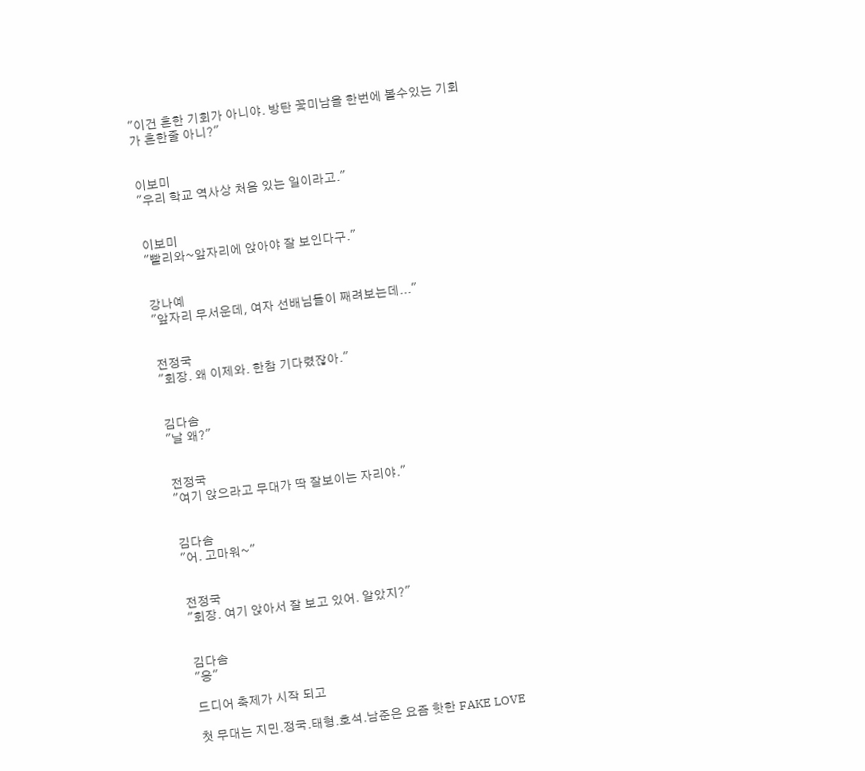"이건 흔한 기회가 아니야. 방탄 꽃미남을 한번에 볼수있는 기회가 흔한줄 아니?"


이보미
"우리 학교 역사상 처음 있는 일이라고."


이보미
"빨리와~앞자리에 앉아야 잘 보인다구."


강나예
"앞자리 무서운데, 여자 선배님들이 째려보는데..."


전정국
"회장. 왜 이제와. 한참 기다렸잖아."


김다솜
"날 왜?"


전정국
"여기 앉으라고 무대가 딱 잘보이는 자리야."


김다솜
"어. 고마워~"


전정국
"회장. 여기 앉아서 잘 보고 있어. 알았지?"


김다솜
"응"

드디어 축제가 시작 되고

첫 무대는 지민.정국.태형.호석.남준은 요즘 핫한 FAKE LOVE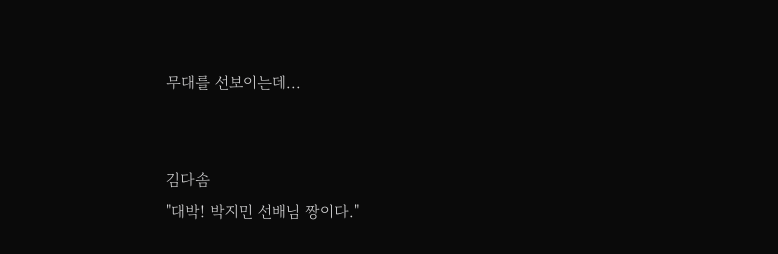무대를 선보이는데...


김다솜
"대박! 박지민 선배님 짱이다."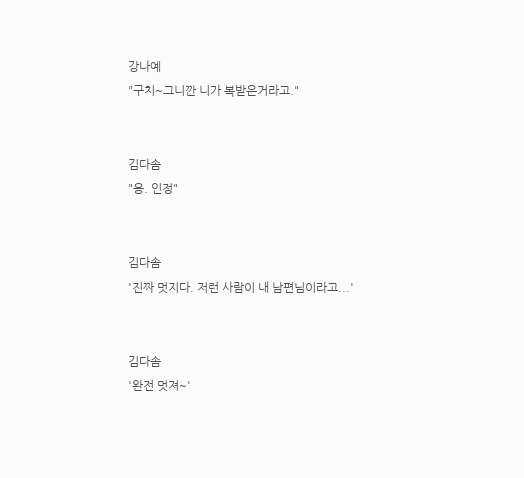강나예
"구치~그니깐 니가 복받은거라고."


김다솜
"응. 인정"


김다솜
'진짜 멋지다. 저런 사람이 내 남편님이라고...'


김다솜
'완전 멋져~'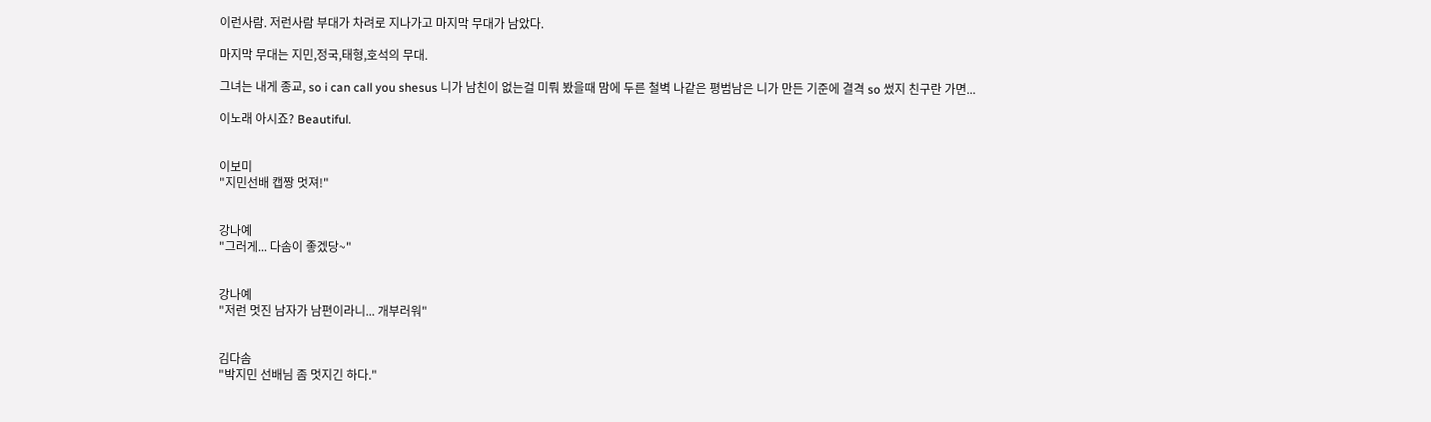이런사람. 저런사람 부대가 차려로 지나가고 마지막 무대가 남았다.

마지막 무대는 지민,정국,태형,호석의 무대.

그녀는 내게 종교, so i can call you shesus 니가 남친이 없는걸 미뤄 봤을때 맘에 두른 철벽 나같은 평범남은 니가 만든 기준에 결격 so 썼지 친구란 가면...

이노래 아시죠? Beautiful.


이보미
"지민선배 캡짱 멋져!"


강나예
"그러게... 다솜이 좋겠당~"


강나예
"저런 멋진 남자가 남편이라니... 개부러워"


김다솜
"박지민 선배님 좀 멋지긴 하다."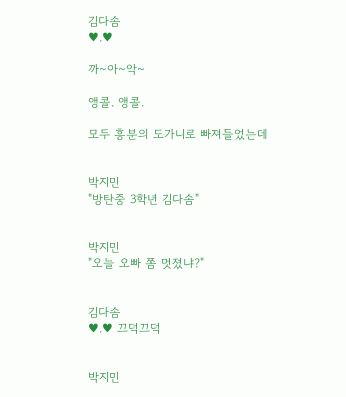김다솜
♥.♥

까~아~악~

앵콜. 앵콜.

모두 흥분의 도가니로 빠져들었는데


박지민
"방탄중 3학년 김다솜"


박지민
"오늘 오빠 쫌 멋졌냐?"


김다솜
♥.♥ 끄덕끄덕


박지민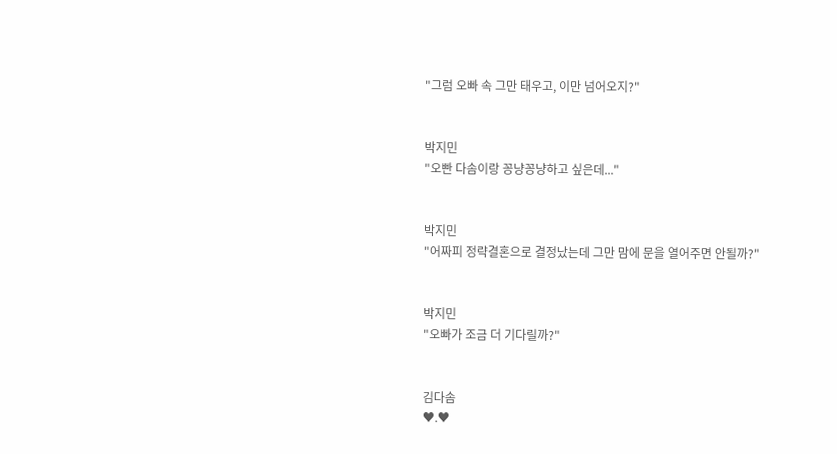"그럼 오빠 속 그만 태우고, 이만 넘어오지?"


박지민
"오빤 다솜이랑 꽁냥꽁냥하고 싶은데..."


박지민
"어짜피 정략결혼으로 결정났는데 그만 맘에 문을 열어주면 안될까?"


박지민
"오빠가 조금 더 기다릴까?"


김다솜
♥.♥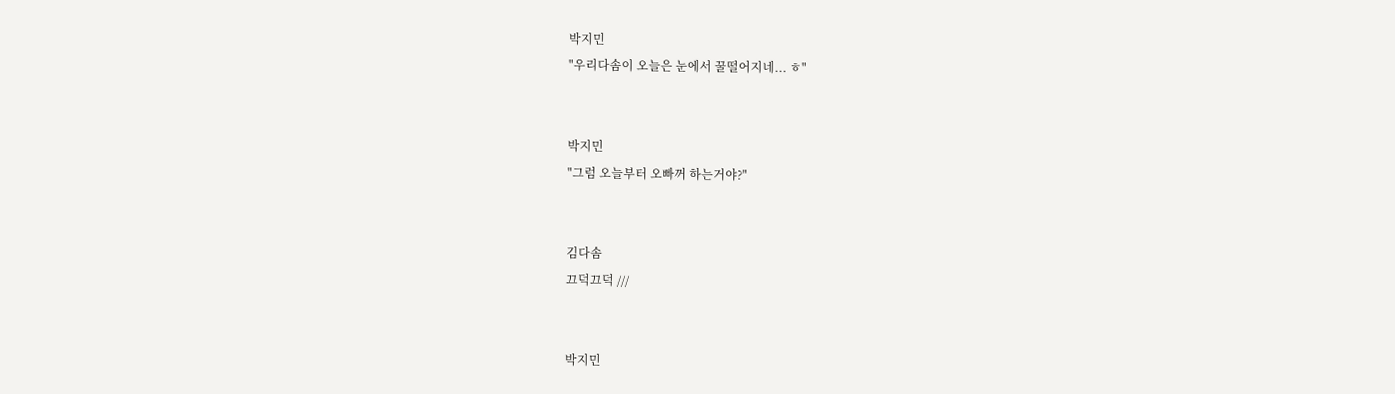박지민
"우리다솜이 오늘은 눈에서 꿀떨어지네... ㅎ"


박지민
"그럼 오늘부터 오빠꺼 하는거야?"


김다솜
끄덕끄덕 ///


박지민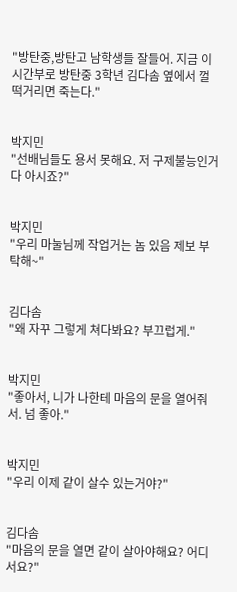"방탄중,방탄고 남학생들 잘들어. 지금 이시간부로 방탄중 3학년 김다솜 옆에서 껄떡거리면 죽는다."


박지민
"선배님들도 용서 못해요. 저 구제불능인거 다 아시죠?"


박지민
"우리 마눌님께 작업거는 놈 있음 제보 부탁해~"


김다솜
"왜 자꾸 그렇게 쳐다봐요? 부끄럽게."


박지민
"좋아서, 니가 나한테 마음의 문을 열어줘서. 넘 좋아."


박지민
"우리 이제 같이 살수 있는거야?"


김다솜
"마음의 문을 열면 같이 살아야해요? 어디서요?"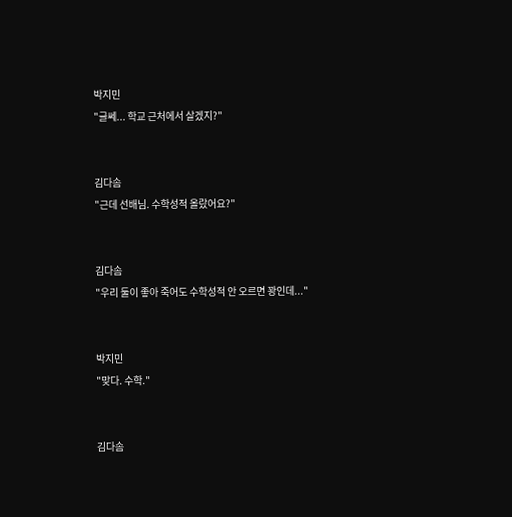박지민
"글쎄... 학교 근처에서 살겠지?"


김다솜
"근데 선배님. 수학성적 올랐어요?"


김다솜
"우리 둘이 좋아 죽어도 수학성적 안 오르면 꽝인데..."


박지민
"맞다. 수학."


김다솜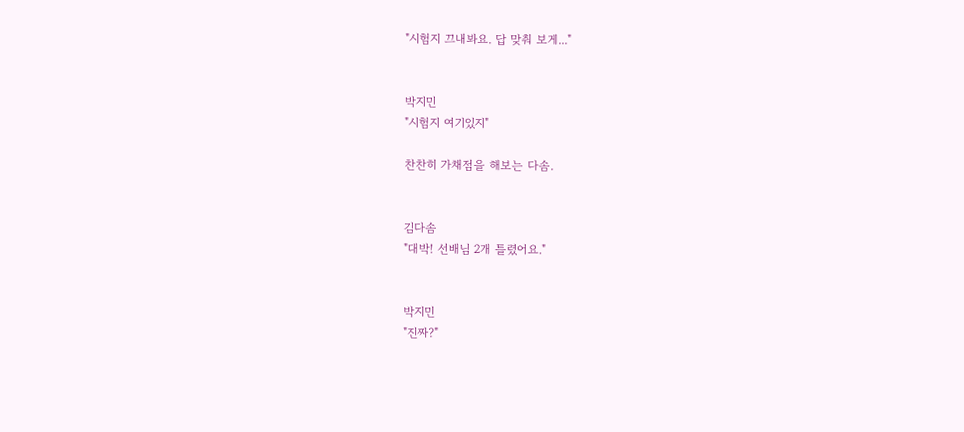"시험지 끄내봐요. 답 맞춰 보게..."


박지민
"시험지 여기있지"

찬찬히 가채점을 해보는 다솜.


김다솜
"대박! 선배님 2개 틀렸어요."


박지민
"진짜?"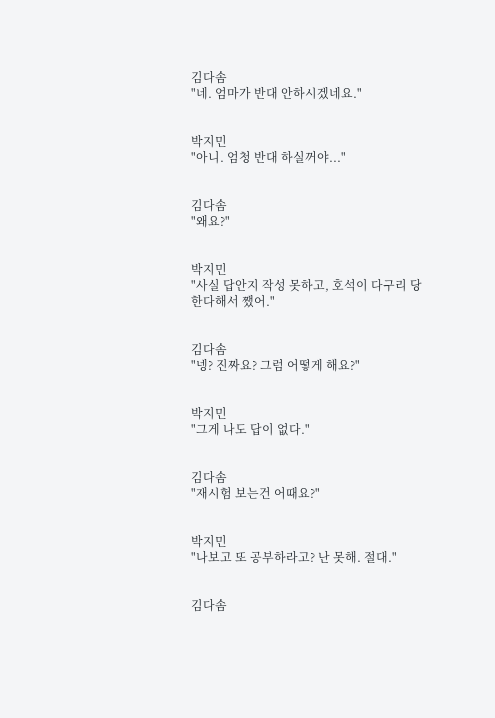김다솜
"네. 엄마가 반대 안하시겠네요."


박지민
"아니. 엄청 반대 하실꺼야..."


김다솜
"왜요?"


박지민
"사실 답안지 작성 못하고, 호석이 다구리 당한다해서 쨌어."


김다솜
"넹? 진짜요? 그럼 어떻게 해요?"


박지민
"그게 나도 답이 없다."


김다솜
"재시험 보는건 어때요?"


박지민
"나보고 또 공부하라고? 난 못해. 절대."


김다솜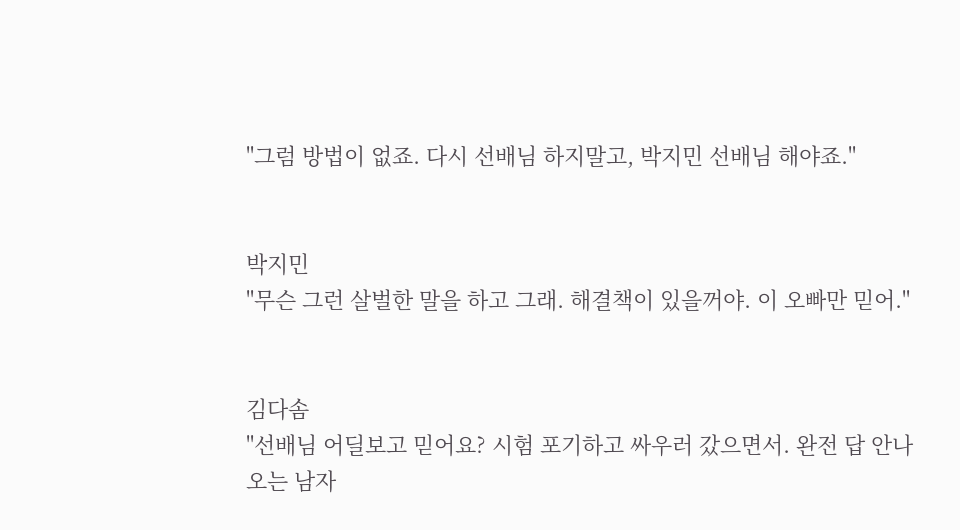"그럼 방법이 없죠. 다시 선배님 하지말고, 박지민 선배님 해야죠."


박지민
"무슨 그런 살벌한 말을 하고 그래. 해결책이 있을꺼야. 이 오빠만 믿어."


김다솜
"선배님 어딜보고 믿어요? 시험 포기하고 싸우러 갔으면서. 완전 답 안나오는 남자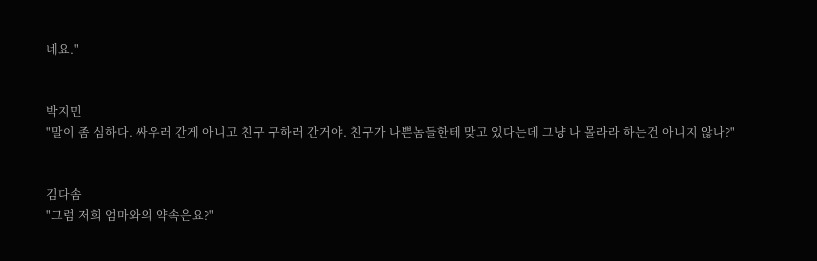네요."


박지민
"말이 좀 심하다. 싸우러 간게 아니고 친구 구하러 간거야. 친구가 나쁜놈들한테 맞고 있다는데 그냥 나 몰라라 하는건 아니지 않나?"


김다솜
"그럼 저희 엄마와의 약속은요?"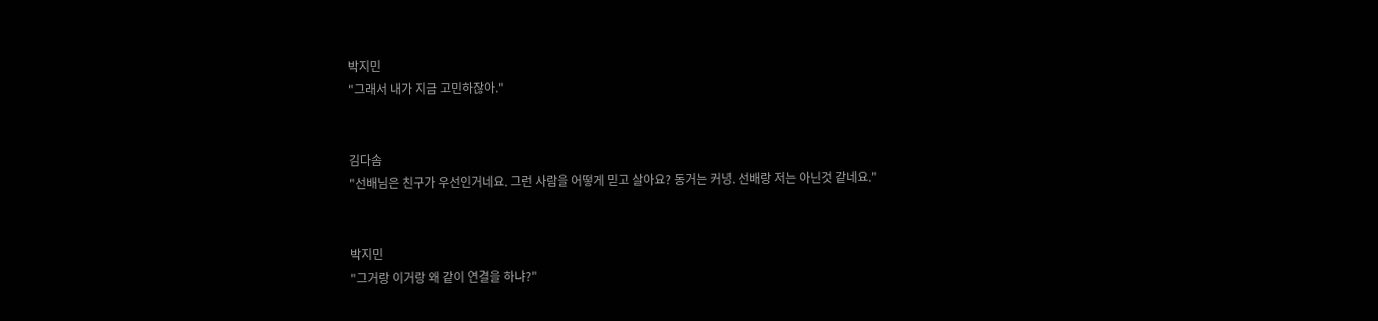박지민
"그래서 내가 지금 고민하잖아."


김다솜
"선배님은 친구가 우선인거네요. 그런 사람을 어떻게 믿고 살아요? 동거는 커녕. 선배랑 저는 아닌것 같네요."


박지민
"그거랑 이거랑 왜 같이 연결을 하냐?"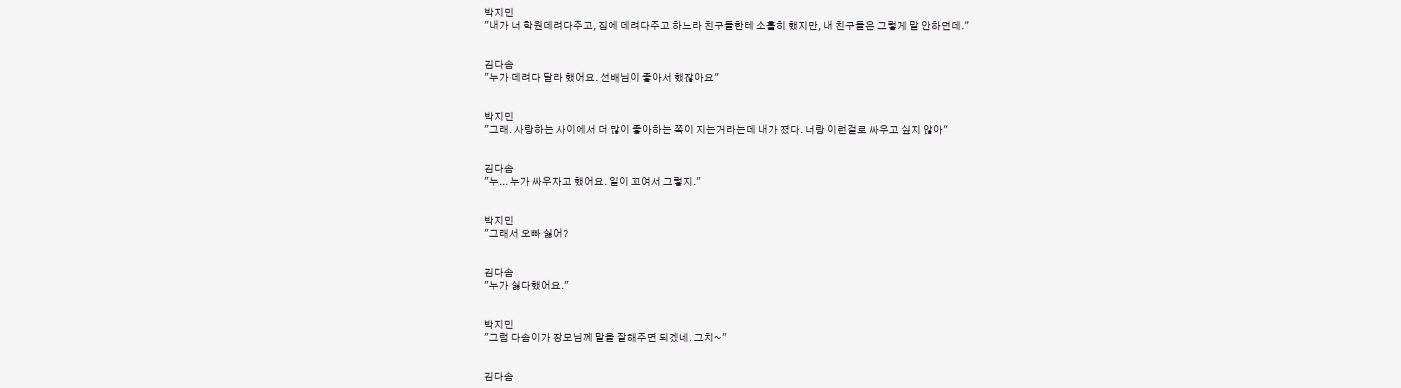박지민
"내가 너 학원데려다주고, 집에 데려다주고 하느라 친구들한테 소홀히 했지만, 내 친구들은 그렇게 말 안하던데."


김다솜
"누가 데려다 달라 했어요. 선배님이 좋아서 했잖아요"


박지민
"그래. 사랑하는 사이에서 더 많이 좋아하는 쪽이 지는거라는데 내가 졌다. 너랑 이런걸로 싸우고 싶지 않아"


김다솜
"누... 누가 싸우자고 했어요. 일이 꼬여서 그렇지."


박지민
"그래서 오빠 싫어?


김다솜
"누가 싫다했어요."


박지민
"그럼 다솜이가 장모님께 말을 잘해주면 되겠네. 그치~"


김다솜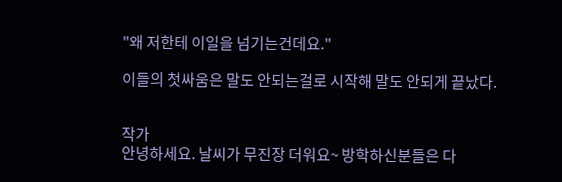"왜 저한테 이일을 넘기는건데요."

이들의 첫싸움은 말도 안되는걸로 시작해 말도 안되게 끝났다.


작가
안녕하세요. 날씨가 무진장 더워요~ 방학하신분들은 다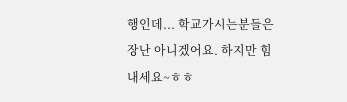행인데... 학교가시는분들은 장난 아니겠어요. 하지만 힘내세요~ㅎㅎ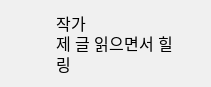작가
제 글 읽으면서 힐링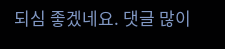되심 좋겠네요. 댓글 많이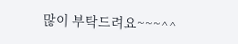많이 부탁드려요~~~^^